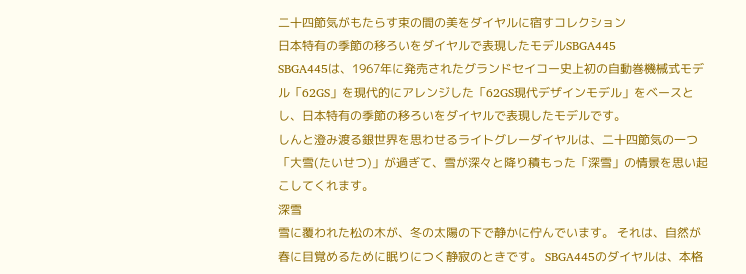二十四節気がもたらす束の間の美をダイヤルに宿すコレクション
日本特有の季節の移ろいをダイヤルで表現したモデルSBGA445
SBGA445は、1967年に発売されたグランドセイコー史上初の自動巻機械式モデル「62GS」を現代的にアレンジした「62GS現代デザインモデル」をベースとし、日本特有の季節の移ろいをダイヤルで表現したモデルです。
しんと澄み渡る銀世界を思わせるライトグレーダイヤルは、二十四節気の一つ「大雪(たいせつ)」が過ぎて、雪が深々と降り積もった「深雪」の情景を思い起こしてくれます。
深雪
雪に覆われた松の木が、冬の太陽の下で静かに佇んでいます。 それは、自然が春に目覚めるために眠りにつく静寂のときです。 SBGA445のダイヤルは、本格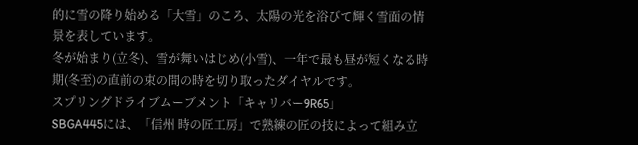的に雪の降り始める「大雪」のころ、太陽の光を浴びて輝く雪面の情景を表しています。
冬が始まり(立冬)、雪が舞いはじめ(小雪)、一年で最も昼が短くなる時期(冬至)の直前の束の間の時を切り取ったダイヤルです。
スプリングドライブムーブメント「キャリバー9R65」
SBGA445には、「信州 時の匠工房」で熟練の匠の技によって組み立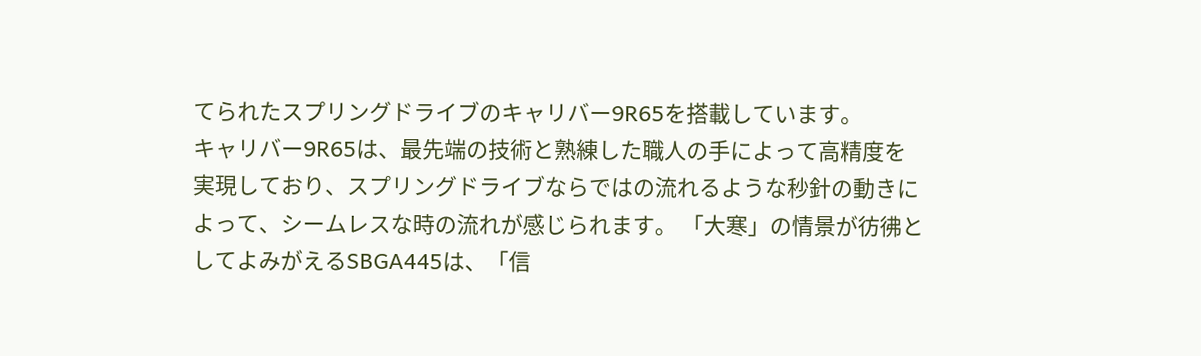てられたスプリングドライブのキャリバー9R65を搭載しています。
キャリバー9R65は、最先端の技術と熟練した職人の手によって高精度を実現しており、スプリングドライブならではの流れるような秒針の動きによって、シームレスな時の流れが感じられます。 「大寒」の情景が彷彿としてよみがえるSBGA445は、「信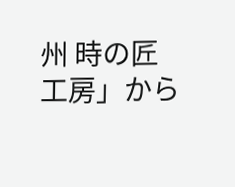州 時の匠工房」から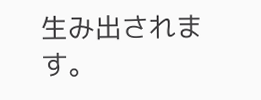生み出されます。